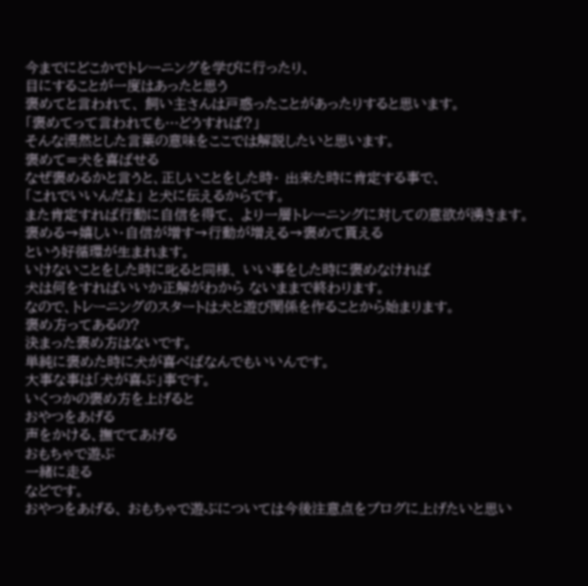今までにどこかでトレーニングを学びに行ったり、
目にすることが一度はあったと思う
褒めてと言われて、 飼い主さんは戸惑ったことがあったりすると思います。
「褒めてって言われても…どうすれば?」
そんな漠然とした言葉の意味をここでは解説したいと思います。
褒めて=犬を喜ばせる
なぜ褒めるかと言うと、正しいことをした時・ 出来た時に肯定する事で、
「これでいいんだよ」 と犬に伝えるからです。
また肯定すれば行動に自信を得て、 より一層トレーニングに対しての意欲が湧きます。
褒める→嬉しい・自信が増す→行動が増える→褒めて貰える
という好循環が生まれます。
いけないことをした時に叱ると同様、 いい事をした時に褒めなければ
犬は何をすればいいか正解がわから ないままで終わります。
なので、トレーニングのスタートは犬と遊び関係を作ることから始まります。
褒め方ってあるの?
決まった褒め方はないです。
単純に褒めた時に犬が喜べばなんでもいいんです。
大事な事は「犬が喜ぶ」事です。
いくつかの褒め方を上げると
おやつをあげる
声をかける、撫でてあげる
おもちゃで遊ぶ
一緒に走る
などです。
おやつをあげる、 おもちゃで遊ぶについては今後注意点をブログに上げたいと思い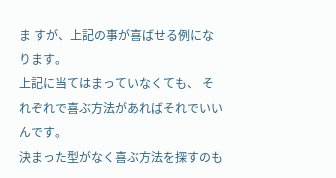ま すが、上記の事が喜ばせる例になります。
上記に当てはまっていなくても、 それぞれで喜ぶ方法があればそれでいいんです。
決まった型がなく喜ぶ方法を探すのも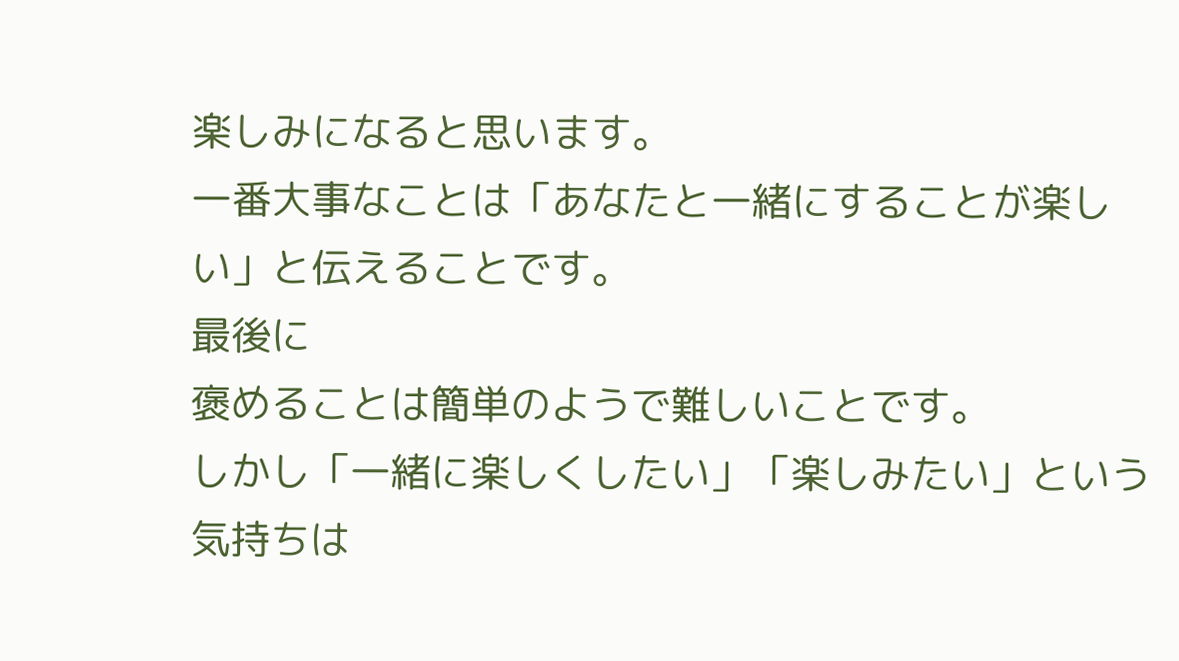楽しみになると思います。
一番大事なことは「あなたと一緒にすることが楽しい」と伝えることです。
最後に
褒めることは簡単のようで難しいことです。
しかし「一緒に楽しくしたい」「楽しみたい」という気持ちは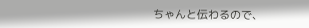ちゃんと伝わるので、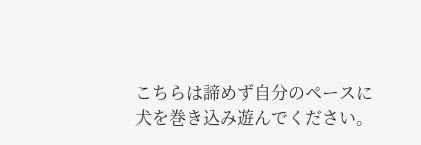こちらは諦めず自分のペースに犬を巻き込み遊んでください。